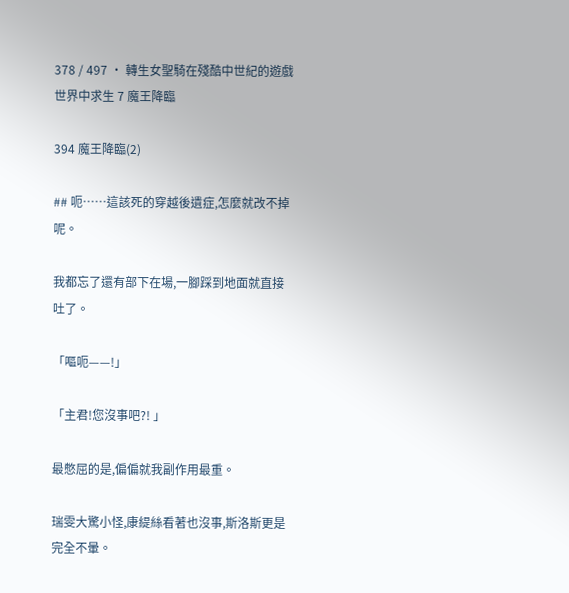378 / 497 · 轉生女聖騎在殘酷中世紀的遊戲世界中求生 7 魔王降臨

394 魔王降臨(2)

## 呃……這該死的穿越後遺症,怎麼就改不掉呢。

我都忘了還有部下在場,一腳踩到地面就直接吐了。

「嘔呃——!」

「主君!您沒事吧?! 」

最憋屈的是,偏偏就我副作用最重。

瑞雯大驚小怪,康緹絲看著也沒事,斯洛斯更是完全不暈。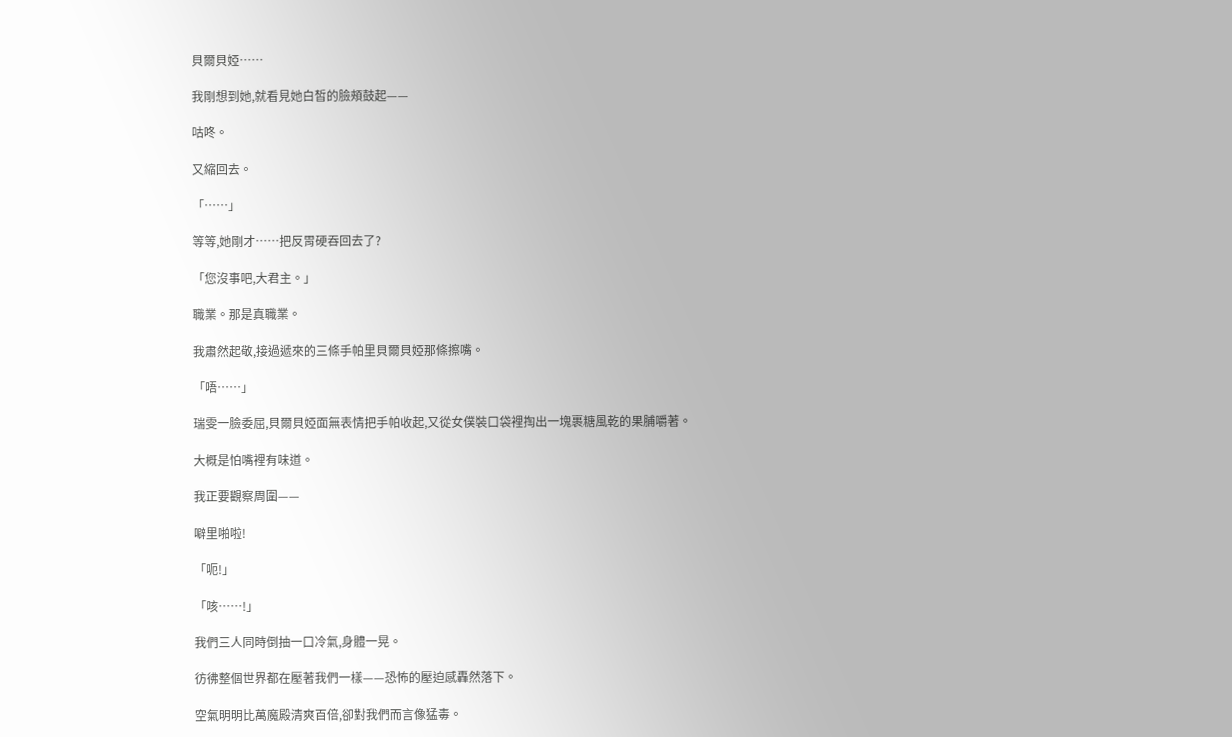貝爾貝婭……

我剛想到她,就看見她白皙的臉頰鼓起——

咕咚。

又縮回去。

「……」

等等,她剛才……把反胃硬吞回去了?

「您沒事吧,大君主。」

職業。那是真職業。

我肅然起敬,接過遞來的三條手帕里貝爾貝婭那條擦嘴。

「唔……」

瑞雯一臉委屈,貝爾貝婭面無表情把手帕收起,又從女僕裝口袋裡掏出一塊裹糖風乾的果脯嚼著。

大概是怕嘴裡有味道。

我正要觀察周圍——

噼里啪啦!

「呃!」

「咳……!」

我們三人同時倒抽一口冷氣,身體一晃。

彷彿整個世界都在壓著我們一樣——恐怖的壓迫感轟然落下。

空氣明明比萬魔殿清爽百倍,卻對我們而言像猛毒。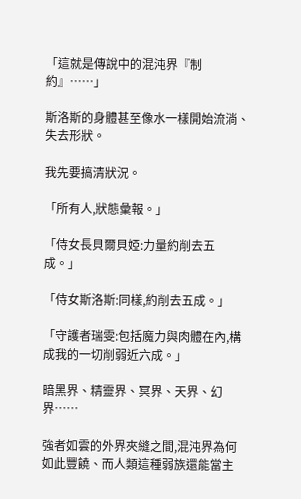「這就是傳說中的混沌界『制約』……」

斯洛斯的身體甚至像水一樣開始流淌、失去形狀。

我先要搞清狀況。

「所有人,狀態彙報。」

「侍女長貝爾貝婭:力量約削去五成。」

「侍女斯洛斯:同樣,約削去五成。」

「守護者瑞雯:包括魔力與肉體在內,構成我的一切削弱近六成。」

暗黑界、精靈界、冥界、天界、幻界……

強者如雲的外界夾縫之間,混沌界為何如此豐饒、而人類這種弱族還能當主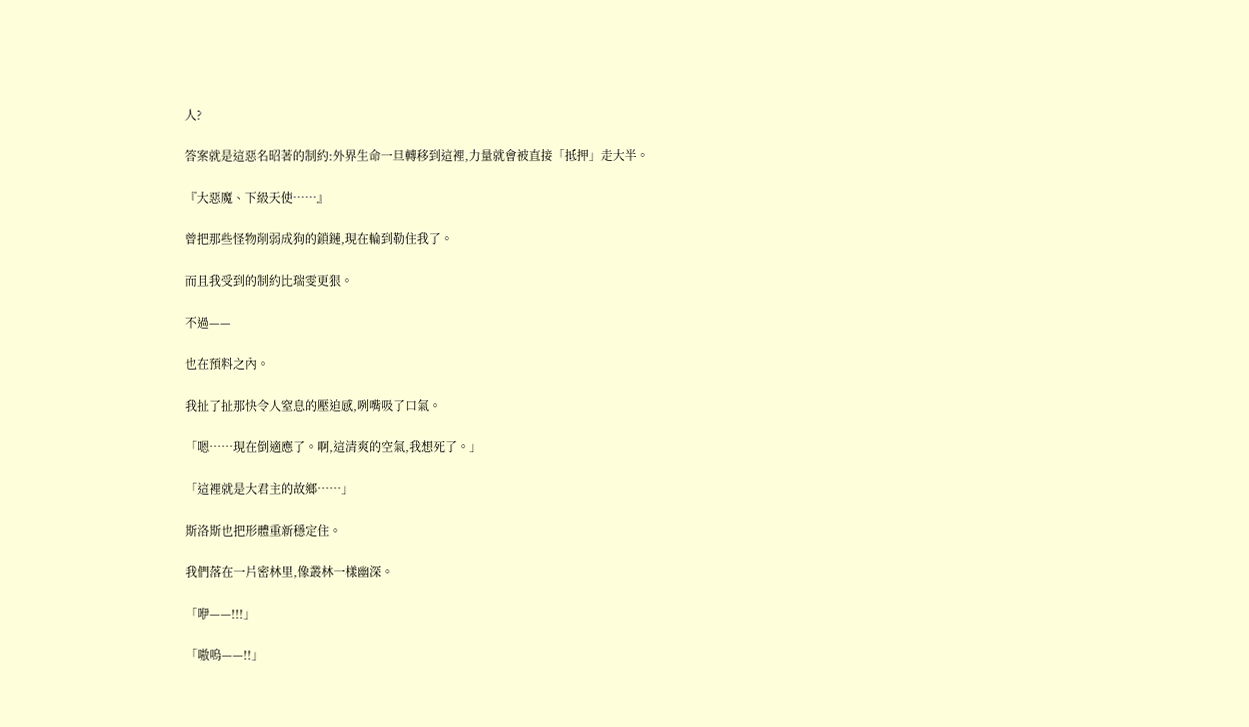人?

答案就是這惡名昭著的制約:外界生命一旦轉移到這裡,力量就會被直接「抵押」走大半。

『大惡魔、下級天使……』

曾把那些怪物削弱成狗的鎖鏈,現在輪到勒住我了。

而且我受到的制約比瑞雯更狠。

不過——

也在預料之內。

我扯了扯那快令人窒息的壓迫感,咧嘴吸了口氣。

「嗯……現在倒適應了。啊,這清爽的空氣,我想死了。」

「這裡就是大君主的故鄉……」

斯洛斯也把形體重新穩定住。

我們落在一片密林里,像叢林一樣幽深。

「咿——!!!」

「嗷嗚——!!」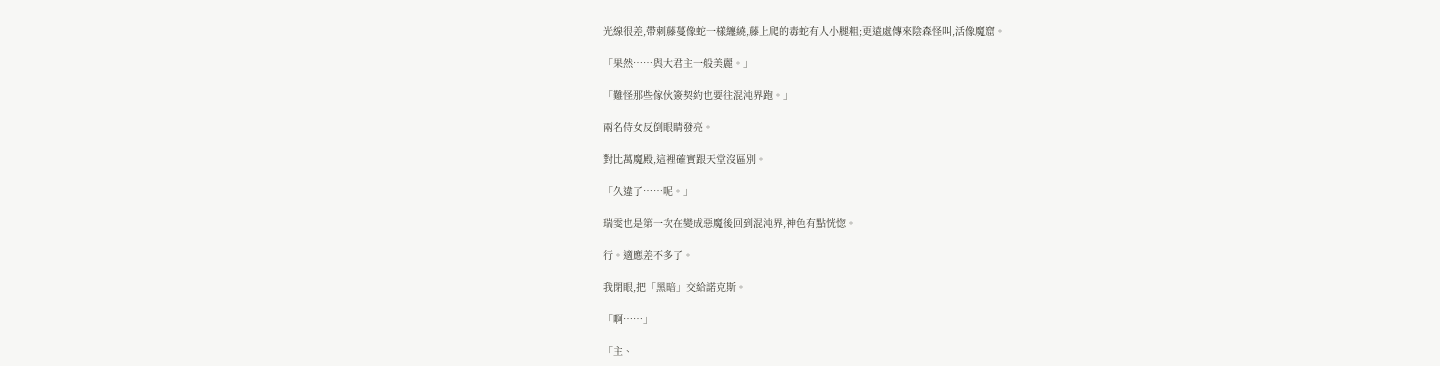光線很差,帶刺藤蔓像蛇一樣纏繞,藤上爬的毒蛇有人小腿粗;更遠處傳來陰森怪叫,活像魔窟。

「果然……與大君主一般美麗。」

「難怪那些傢伙簽契約也要往混沌界跑。」

兩名侍女反倒眼睛發亮。

對比萬魔殿,這裡確實跟天堂沒區別。

「久違了……呢。」

瑞雯也是第一次在變成惡魔後回到混沌界,神色有點恍惚。

行。適應差不多了。

我閉眼,把「黑暗」交給諾克斯。

「啊……」

「主、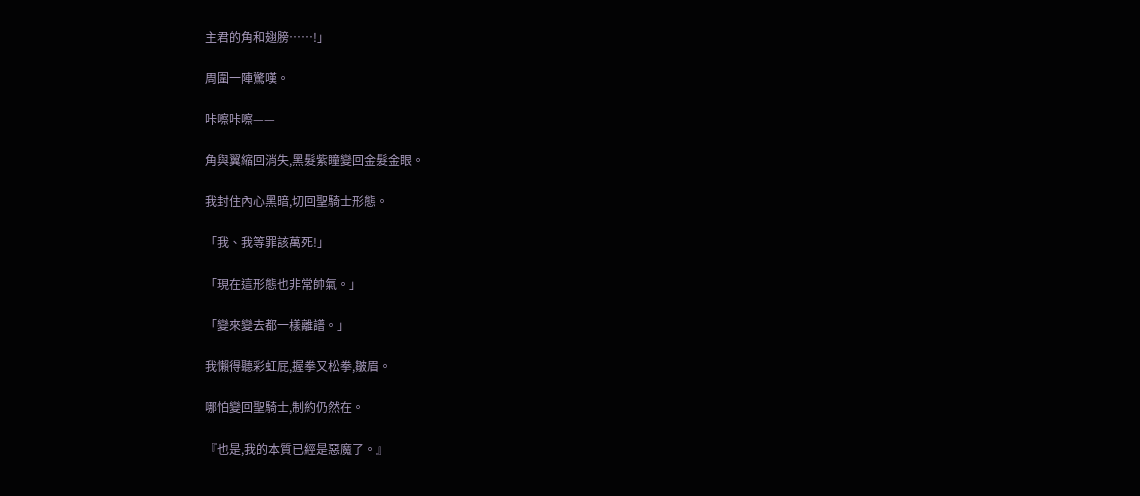主君的角和翅膀……!」

周圍一陣驚嘆。

咔嚓咔嚓——

角與翼縮回消失,黑髮紫瞳變回金髮金眼。

我封住內心黑暗,切回聖騎士形態。

「我、我等罪該萬死!」

「現在這形態也非常帥氣。」

「變來變去都一樣離譜。」

我懶得聽彩虹屁,握拳又松拳,皺眉。

哪怕變回聖騎士,制約仍然在。

『也是,我的本質已經是惡魔了。』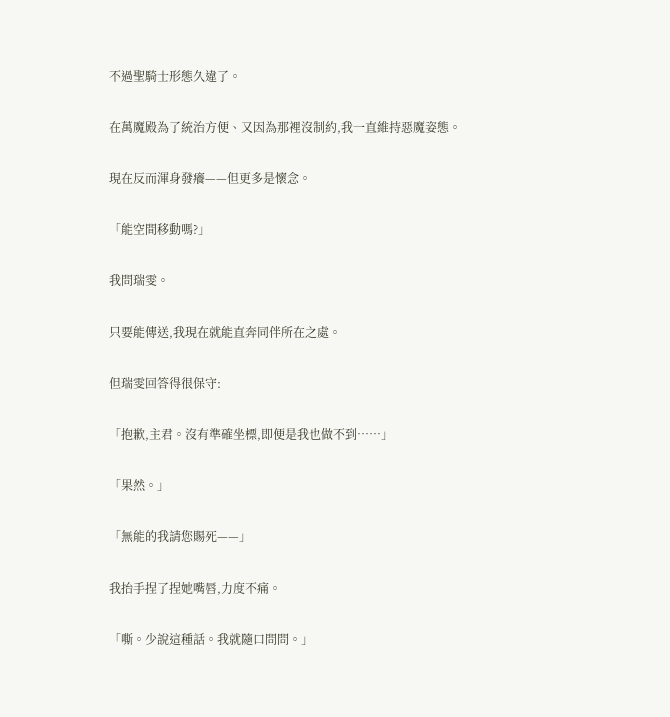不過聖騎士形態久違了。

在萬魔殿為了統治方便、又因為那裡沒制約,我一直維持惡魔姿態。

現在反而渾身發癢——但更多是懷念。

「能空間移動嗎?」

我問瑞雯。

只要能傳送,我現在就能直奔同伴所在之處。

但瑞雯回答得很保守:

「抱歉,主君。沒有準確坐標,即便是我也做不到……」

「果然。」

「無能的我請您賜死——」

我抬手捏了捏她嘴唇,力度不痛。

「嘶。少說這種話。我就隨口問問。」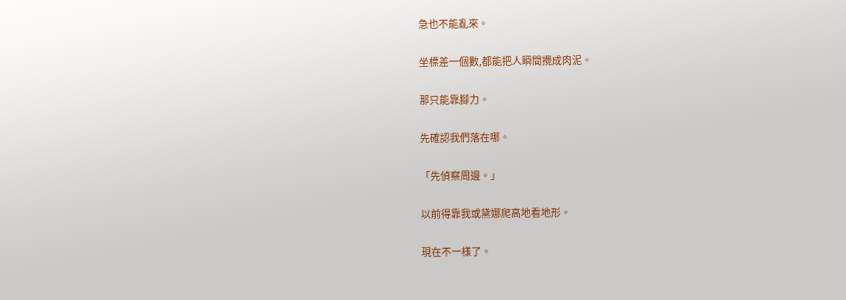急也不能亂來。

坐標差一個數,都能把人瞬間攪成肉泥。

那只能靠腳力。

先確認我們落在哪。

「先偵察周邊。」

以前得靠我或黛娜爬高地看地形。

現在不一樣了。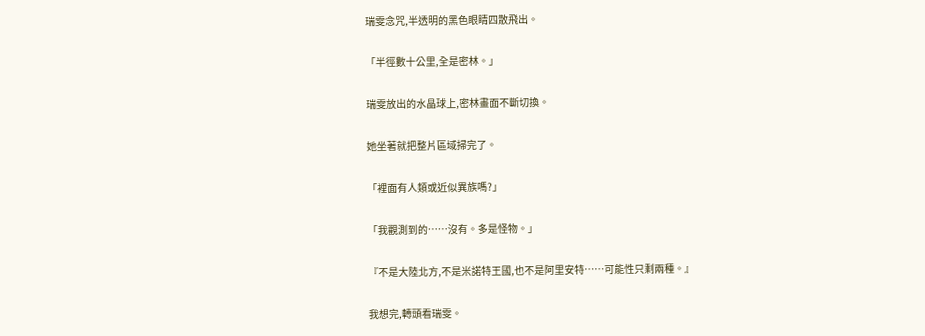瑞雯念咒,半透明的黑色眼睛四散飛出。

「半徑數十公里,全是密林。」

瑞雯放出的水晶球上,密林畫面不斷切換。

她坐著就把整片區域掃完了。

「裡面有人類或近似異族嗎?」

「我觀測到的……沒有。多是怪物。」

『不是大陸北方,不是米諾特王國,也不是阿里安特……可能性只剩兩種。』

我想完,轉頭看瑞雯。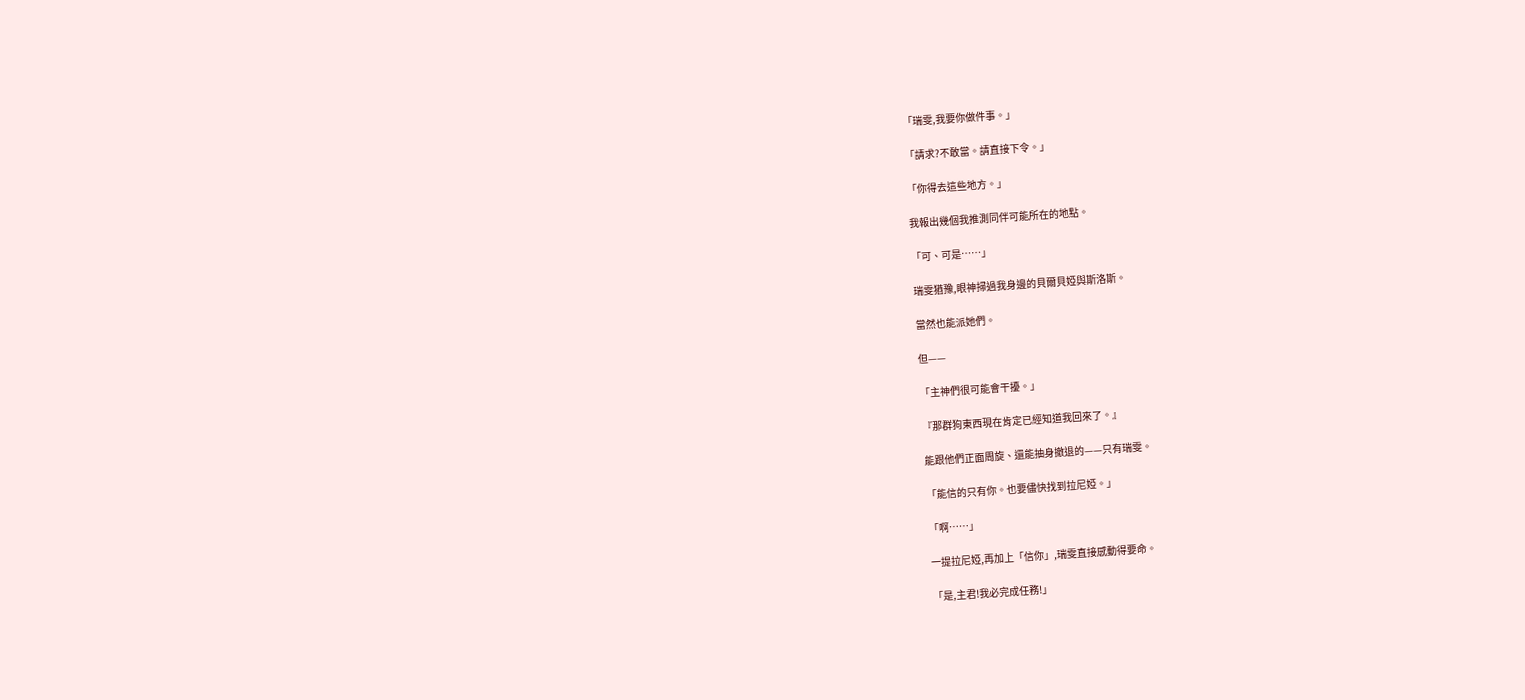「瑞雯,我要你做件事。」

「請求?不敢當。請直接下令。」

「你得去這些地方。」

我報出幾個我推測同伴可能所在的地點。

「可、可是……」

瑞雯猶豫,眼神掃過我身邊的貝爾貝婭與斯洛斯。

當然也能派她們。

但——

「主神們很可能會干擾。」

『那群狗東西現在肯定已經知道我回來了。』

能跟他們正面周旋、還能抽身撤退的——只有瑞雯。

「能信的只有你。也要儘快找到拉尼婭。」

「啊……」

一提拉尼婭,再加上「信你」,瑞雯直接感動得要命。

「是,主君!我必完成任務!」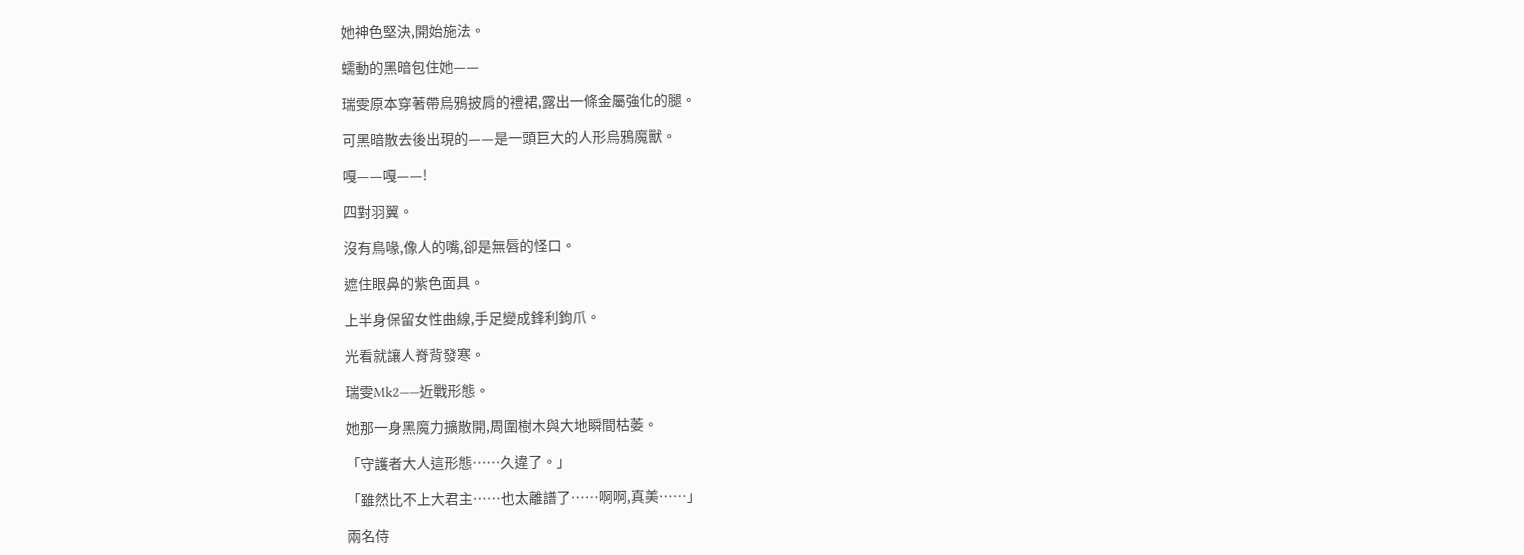她神色堅決,開始施法。

蠕動的黑暗包住她——

瑞雯原本穿著帶烏鴉披肩的禮裙,露出一條金屬強化的腿。

可黑暗散去後出現的——是一頭巨大的人形烏鴉魔獸。

嘎——嘎——!

四對羽翼。

沒有鳥喙,像人的嘴,卻是無唇的怪口。

遮住眼鼻的紫色面具。

上半身保留女性曲線,手足變成鋒利鉤爪。

光看就讓人脊背發寒。

瑞雯Mk2——近戰形態。

她那一身黑魔力擴散開,周圍樹木與大地瞬間枯萎。

「守護者大人這形態……久違了。」

「雖然比不上大君主……也太離譜了……啊啊,真美……」

兩名侍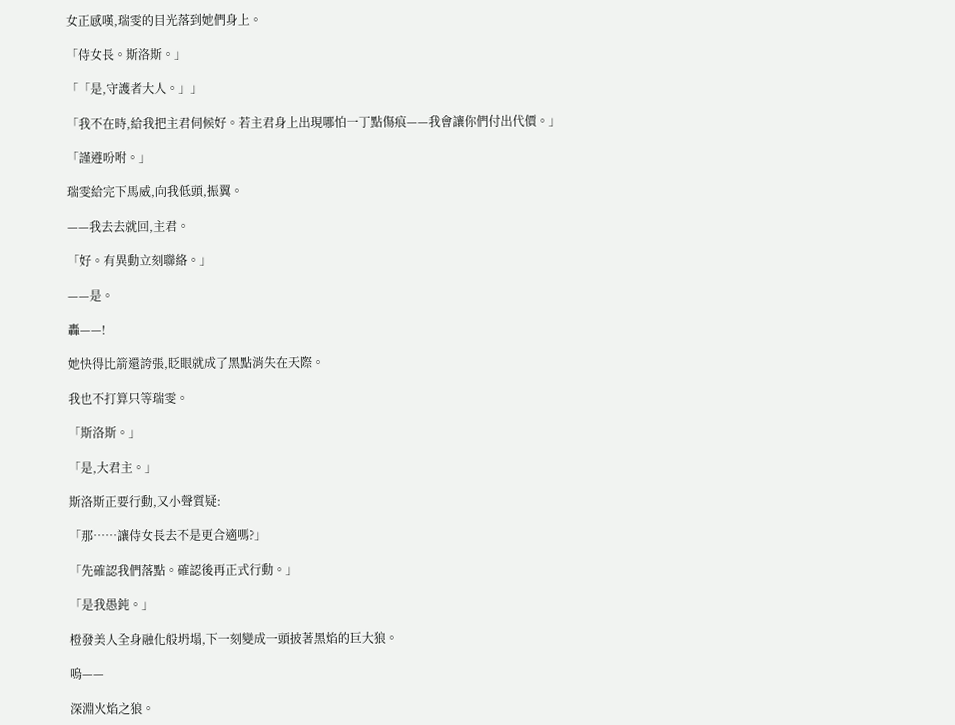女正感嘆,瑞雯的目光落到她們身上。

「侍女長。斯洛斯。」

「「是,守護者大人。」」

「我不在時,給我把主君伺候好。若主君身上出現哪怕一丁點傷痕——我會讓你們付出代價。」

「謹遵吩咐。」

瑞雯給完下馬威,向我低頭,振翼。

——我去去就回,主君。

「好。有異動立刻聯絡。」

——是。

轟——!

她快得比箭還誇張,眨眼就成了黑點消失在天際。

我也不打算只等瑞雯。

「斯洛斯。」

「是,大君主。」

斯洛斯正要行動,又小聲質疑:

「那……讓侍女長去不是更合適嗎?」

「先確認我們落點。確認後再正式行動。」

「是我愚鈍。」

橙發美人全身融化般坍塌,下一刻變成一頭披著黑焰的巨大狼。

嗚——

深淵火焰之狼。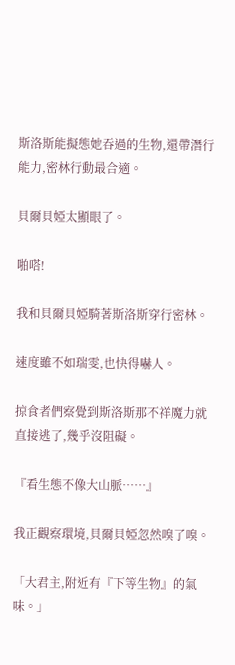斯洛斯能擬態她吞過的生物,還帶潛行能力,密林行動最合適。

貝爾貝婭太顯眼了。

啪嗒!

我和貝爾貝婭騎著斯洛斯穿行密林。

速度雖不如瑞雯,也快得嚇人。

掠食者們察覺到斯洛斯那不祥魔力就直接逃了,幾乎沒阻礙。

『看生態不像大山脈……』

我正觀察環境,貝爾貝婭忽然嗅了嗅。

「大君主,附近有『下等生物』的氣味。」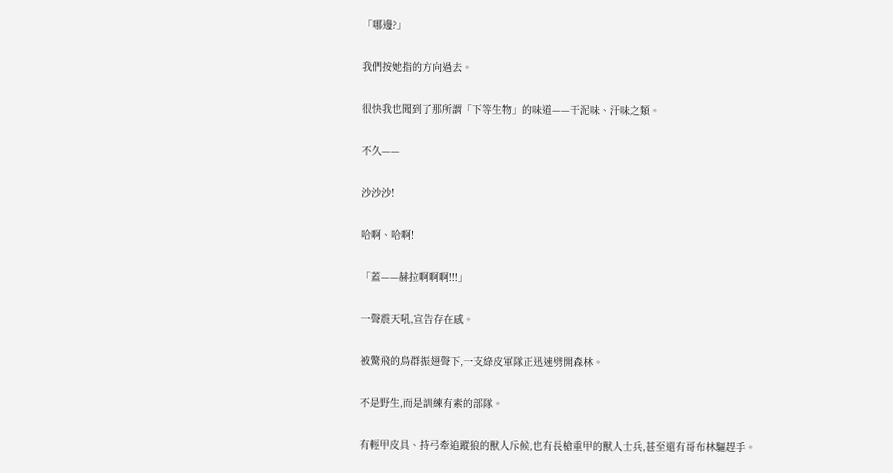「哪邊?」

我們按她指的方向過去。

很快我也聞到了那所謂「下等生物」的味道——干泥味、汗味之類。

不久——

沙沙沙!

哈啊、哈啊!

「蓋——赫拉啊啊啊!!!」

一聲震天吼,宣告存在感。

被驚飛的鳥群振翅聲下,一支綠皮軍隊正迅速劈開森林。

不是野生,而是訓練有素的部隊。

有輕甲皮具、持弓牽追蹤狼的獸人斥候,也有長槍重甲的獸人士兵,甚至還有哥布林驅趕手。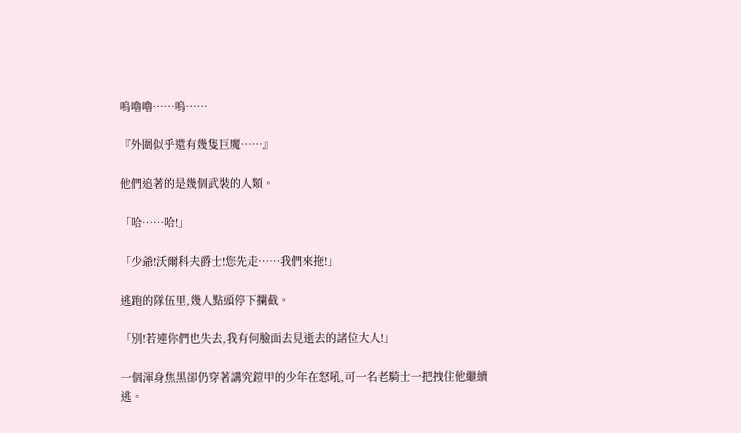嗚嚕嚕……嗚……

『外圍似乎還有幾隻巨魔……』

他們追著的是幾個武裝的人類。

「哈……哈!」

「少爺!沃爾科夫爵士!您先走……我們來拖!」

逃跑的隊伍里,幾人點頭停下攔截。

「別!若連你們也失去,我有何臉面去見逝去的諸位大人!」

一個渾身焦黑卻仍穿著講究鎧甲的少年在怒吼,可一名老騎士一把拽住他繼續逃。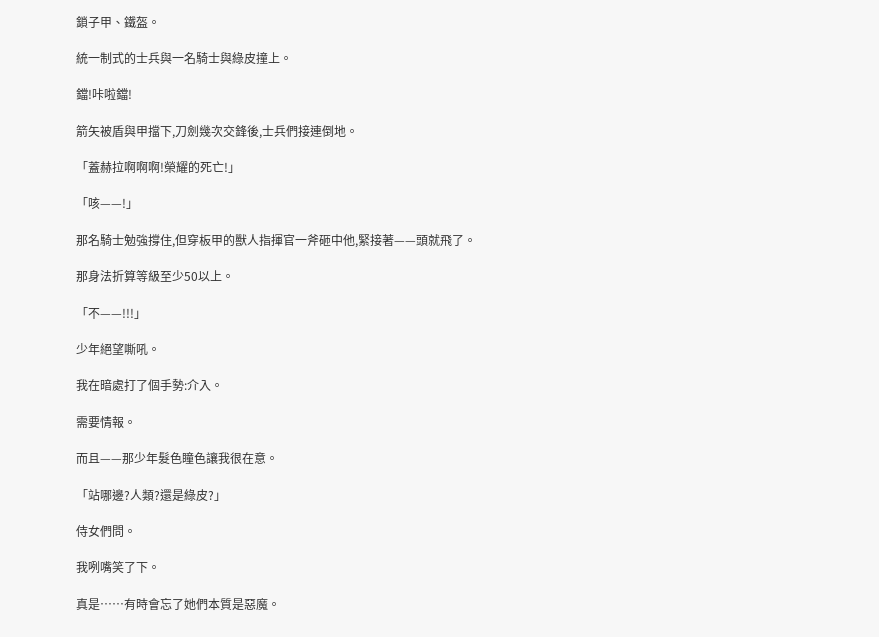鎖子甲、鐵盔。

統一制式的士兵與一名騎士與綠皮撞上。

鐺!咔啦鐺!

箭矢被盾與甲擋下,刀劍幾次交鋒後,士兵們接連倒地。

「蓋赫拉啊啊啊!榮耀的死亡!」

「咳——!」

那名騎士勉強撐住,但穿板甲的獸人指揮官一斧砸中他,緊接著——頭就飛了。

那身法折算等級至少50以上。

「不——!!!」

少年絕望嘶吼。

我在暗處打了個手勢:介入。

需要情報。

而且——那少年髮色瞳色讓我很在意。

「站哪邊?人類?還是綠皮?」

侍女們問。

我咧嘴笑了下。

真是……有時會忘了她們本質是惡魔。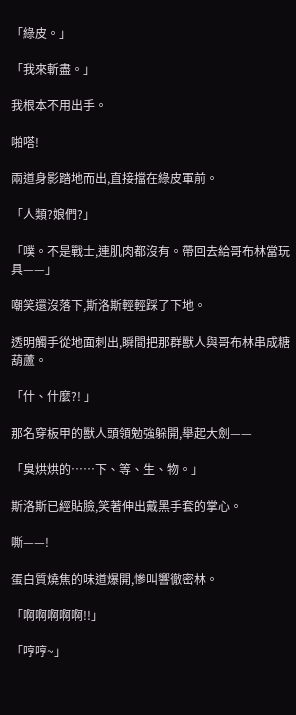「綠皮。」

「我來斬盡。」

我根本不用出手。

啪嗒!

兩道身影踏地而出,直接擋在綠皮軍前。

「人類?娘們?」

「噗。不是戰士,連肌肉都沒有。帶回去給哥布林當玩具——」

嘲笑還沒落下,斯洛斯輕輕踩了下地。

透明觸手從地面刺出,瞬間把那群獸人與哥布林串成糖葫蘆。

「什、什麼?! 」

那名穿板甲的獸人頭領勉強躲開,舉起大劍——

「臭烘烘的……下、等、生、物。」

斯洛斯已經貼臉,笑著伸出戴黑手套的掌心。

嘶——!

蛋白質燒焦的味道爆開,慘叫響徹密林。

「啊啊啊啊啊!!」

「哼哼~」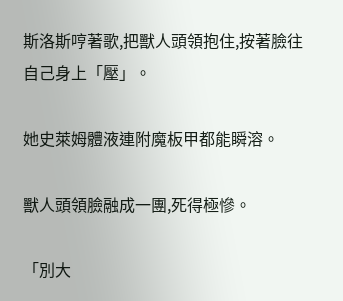斯洛斯哼著歌,把獸人頭領抱住,按著臉往自己身上「壓」。

她史萊姆體液連附魔板甲都能瞬溶。

獸人頭領臉融成一團,死得極慘。

「別大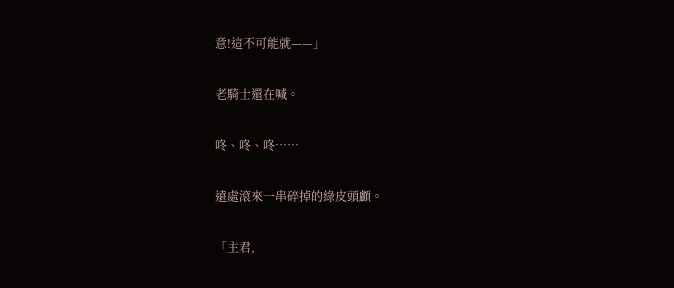意!這不可能就——」

老騎士還在喊。

咚、咚、咚……

遠處滾來一串碎掉的綠皮頭顱。

「主君,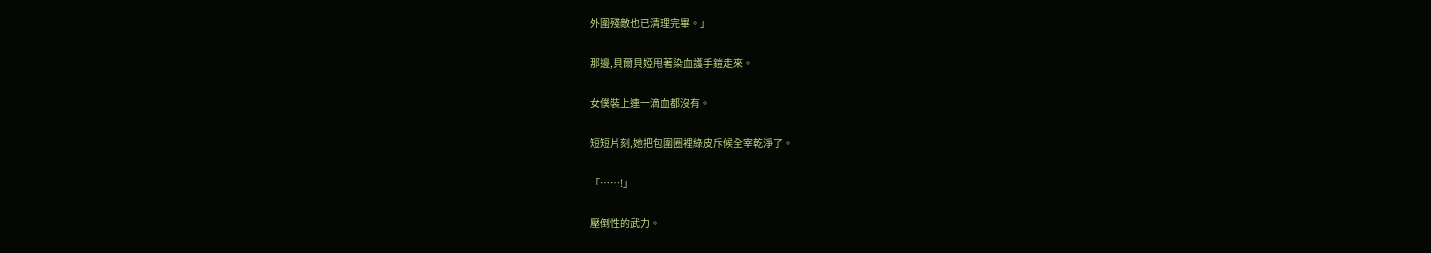外圍殘敵也已清理完畢。」

那邊,貝爾貝婭甩著染血護手鎧走來。

女僕裝上連一滴血都沒有。

短短片刻,她把包圍圈裡綠皮斥候全宰乾淨了。

「……!」

壓倒性的武力。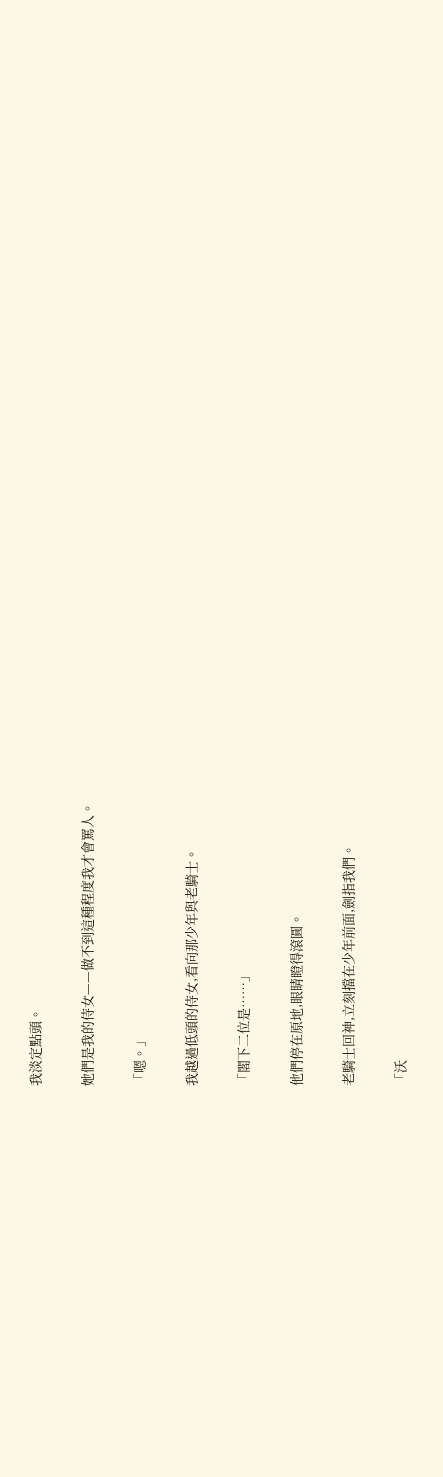我淡定點頭。

她們是我的侍女——做不到這種程度我才會罵人。

「嗯。」

我越過低頭的侍女,看向那少年與老騎士。

「閣下二位是……」

他們停在原地,眼睛瞪得滾圓。

老騎士回神,立刻擋在少年前面,劍指我們。

「沃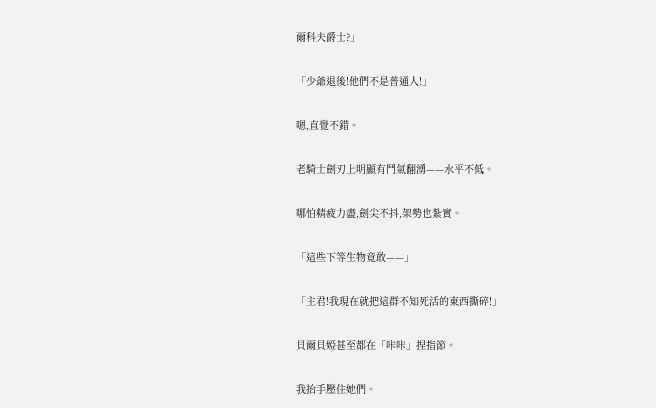爾科夫爵士?」

「少爺退後!他們不是普通人!」

嗯,直覺不錯。

老騎士劍刃上明顯有鬥氣翻湧——水平不低。

哪怕精疲力盡,劍尖不抖,架勢也紮實。

「這些下等生物竟敢——」

「主君!我現在就把這群不知死活的東西撕碎!」

貝爾貝婭甚至都在「咔咔」捏指節。

我抬手壓住她們。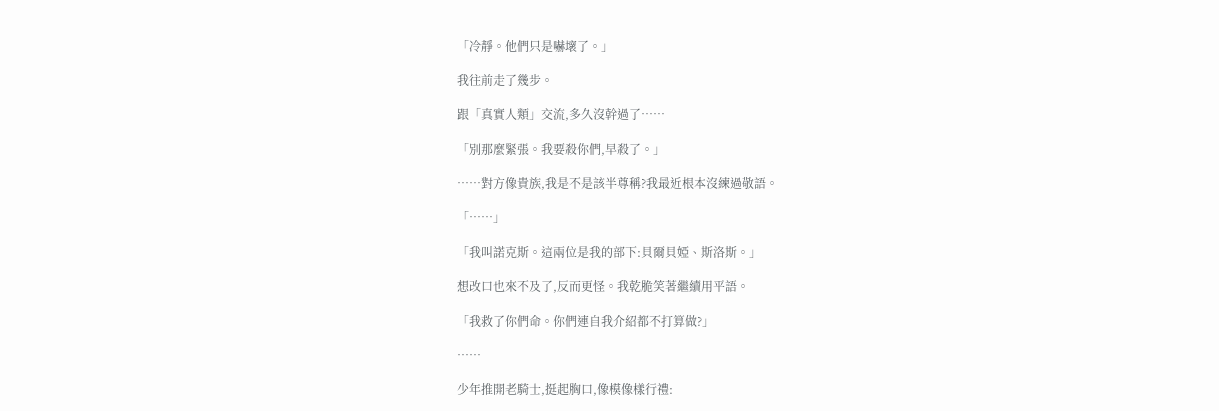「冷靜。他們只是嚇壞了。」

我往前走了幾步。

跟「真實人類」交流,多久沒幹過了……

「別那麼緊張。我要殺你們,早殺了。」

……對方像貴族,我是不是該半尊稱?我最近根本沒練過敬語。

「……」

「我叫諾克斯。這兩位是我的部下:貝爾貝婭、斯洛斯。」

想改口也來不及了,反而更怪。我乾脆笑著繼續用平語。

「我救了你們命。你們連自我介紹都不打算做?」

……

少年推開老騎士,挺起胸口,像模像樣行禮: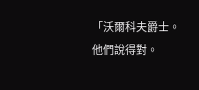「沃爾科夫爵士。他們說得對。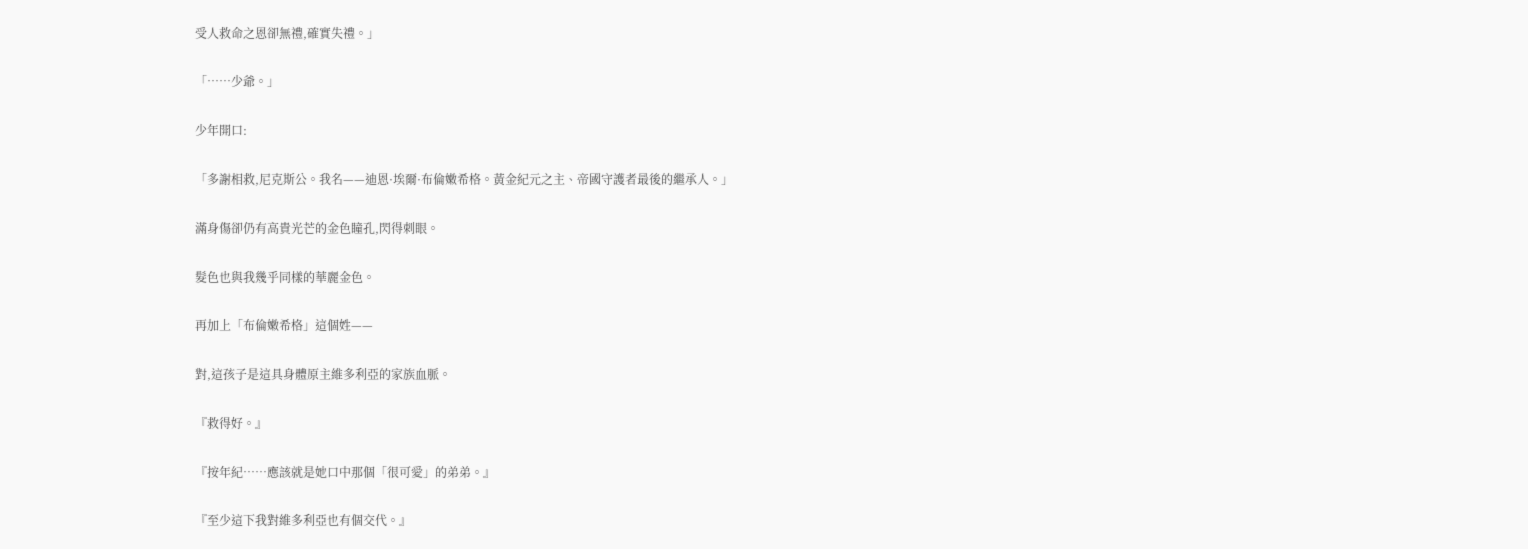受人救命之恩卻無禮,確實失禮。」

「……少爺。」

少年開口:

「多謝相救,尼克斯公。我名——迪恩·埃爾·布倫嫩希格。黃金紀元之主、帝國守護者最後的繼承人。」

滿身傷卻仍有高貴光芒的金色瞳孔,閃得刺眼。

髮色也與我幾乎同樣的華麗金色。

再加上「布倫嫩希格」這個姓——

對,這孩子是這具身體原主維多利亞的家族血脈。

『救得好。』

『按年紀……應該就是她口中那個「很可愛」的弟弟。』

『至少這下我對維多利亞也有個交代。』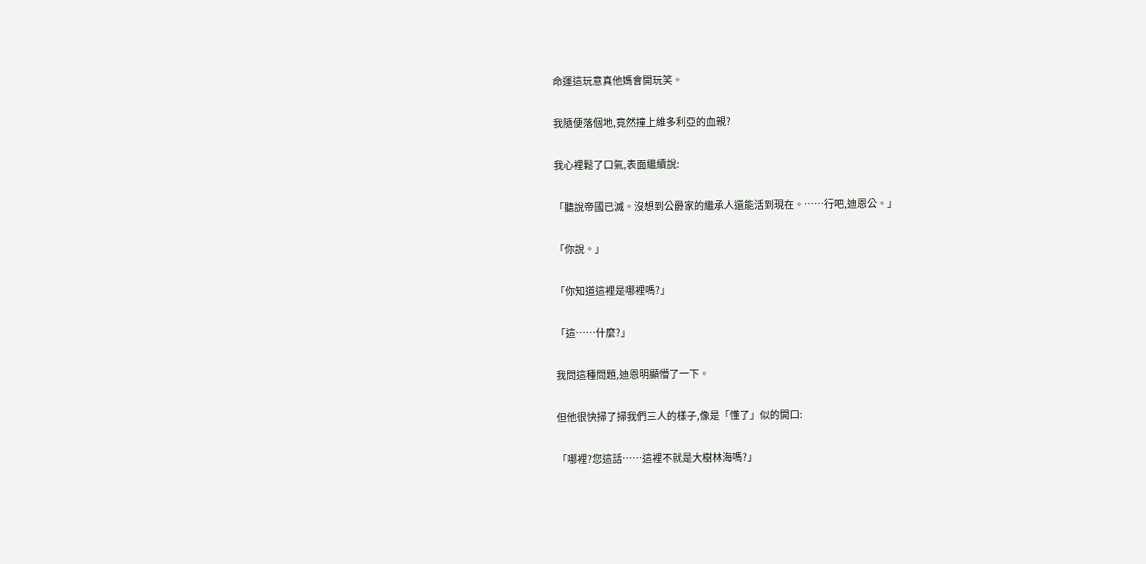命運這玩意真他媽會開玩笑。

我隨便落個地,竟然撞上維多利亞的血親?

我心裡鬆了口氣,表面繼續說:

「聽說帝國已滅。沒想到公爵家的繼承人還能活到現在。……行吧,迪恩公。」

「你說。」

「你知道這裡是哪裡嗎?」

「這……什麼?」

我問這種問題,迪恩明顯懵了一下。

但他很快掃了掃我們三人的樣子,像是「懂了」似的開口:

「哪裡?您這話……這裡不就是大樹林海嗎?」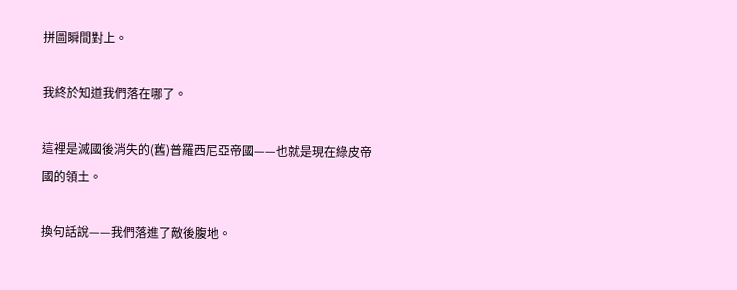拼圖瞬間對上。

我終於知道我們落在哪了。

這裡是滅國後消失的(舊)普羅西尼亞帝國——也就是現在綠皮帝國的領土。

換句話說——我們落進了敵後腹地。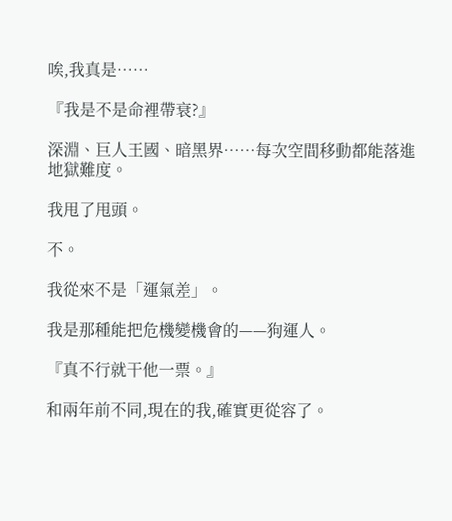唉,我真是……

『我是不是命裡帶衰?』

深淵、巨人王國、暗黑界……每次空間移動都能落進地獄難度。

我甩了甩頭。

不。

我從來不是「運氣差」。

我是那種能把危機變機會的——狗運人。

『真不行就干他一票。』

和兩年前不同,現在的我,確實更從容了。